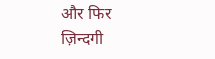और फिर ज़िन्दगी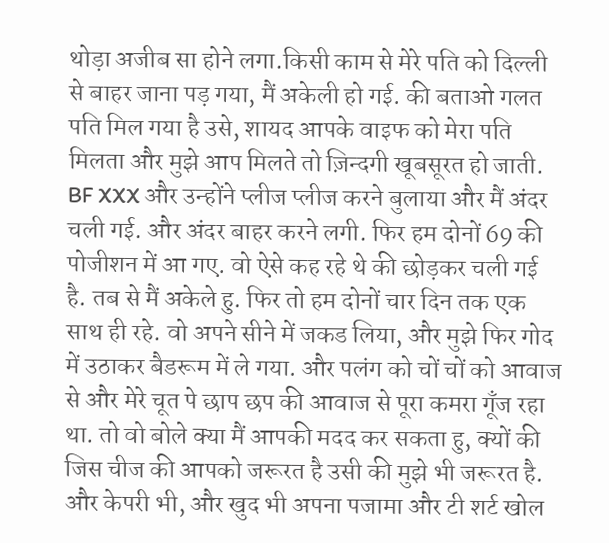थोड़ा अजीब सा होने लगा.किसी काम से मेरे पति को दिल्ली से बाहर जाना पड़ गया, मैं अकेली हो गई. की बताओ गलत पति मिल गया है उसे, शायद आपके वाइफ को मेरा पति मिलता और मुझे आप मिलते तो ज़िन्दगी खूबसूरत हो जाती. BF XXX और उन्होंने प्लीज प्लीज करने बुलाया और मैं अंदर चली गई. और अंदर बाहर करने लगी. फिर हम दोनों 69 की पोजीशन में आ गए. वो ऐसे कह रहे थे की छोड़कर चली गई है. तब से मैं अकेले हु. फिर तो हम दोनों चार दिन तक एक साथ ही रहे. वो अपने सीने में जकड लिया, और मुझे फिर गोद में उठाकर बैडरूम में ले गया. और पलंग को चों चों को आवाज से और मेरे चूत पे छाप छप की आवाज से पूरा कमरा गूँज रहा था. तो वो बोले क्या मैं आपकी मदद कर सकता हु, क्यों की जिस चीज की आपको जरूरत है उसी की मुझे भी जरूरत है. और केपरी भी, और खुद भी अपना पजामा और टी शर्ट खोल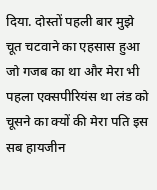दिया. दोस्तों पहली बार मुझे चूत चटवाने का एहसास हुआ जो गजब का था और मेरा भी पहला एक्सपीरियंस था लंड को चूसने का क्यों की मेरा पति इस सब हायजीन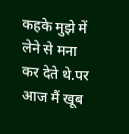कहके मुझे में लेने से मना कर देते थे.पर आज मैं खूब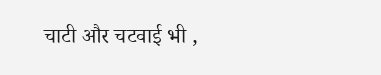चाटी और चटवाई भी ,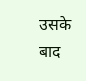उसके बाद